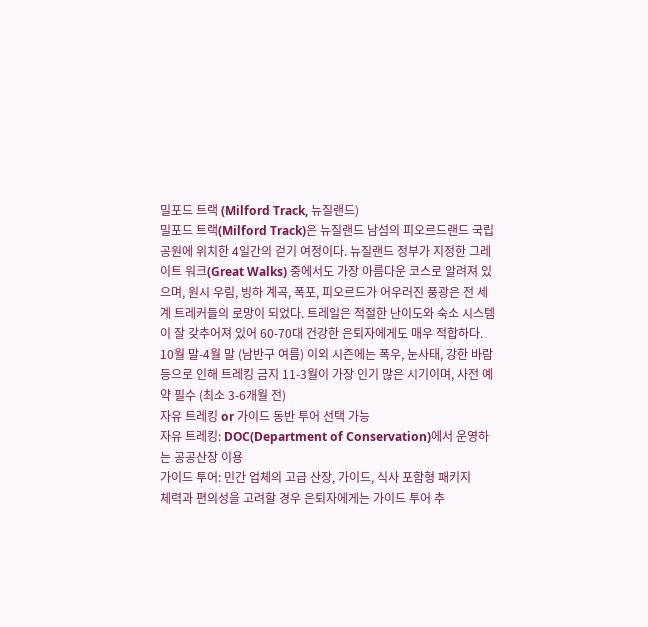밀포드 트랙 (Milford Track, 뉴질랜드)
밀포드 트랙(Milford Track)은 뉴질랜드 남섬의 피오르드랜드 국립공원에 위치한 4일간의 걷기 여정이다. 뉴질랜드 정부가 지정한 그레이트 워크(Great Walks) 중에서도 가장 아름다운 코스로 알려져 있으며, 원시 우림, 빙하 계곡, 폭포, 피오르드가 어우러진 풍광은 전 세계 트레커들의 로망이 되었다. 트레일은 적절한 난이도와 숙소 시스템이 잘 갖추어져 있어 60-70대 건강한 은퇴자에게도 매우 적합하다.
10월 말-4월 말 (남반구 여름) 이외 시즌에는 폭우, 눈사태, 강한 바람 등으로 인해 트레킹 금지 11-3월이 가장 인기 많은 시기이며, 사전 예약 필수 (최소 3-6개월 전)
자유 트레킹 or 가이드 동반 투어 선택 가능
자유 트레킹: DOC(Department of Conservation)에서 운영하는 공공산장 이용
가이드 투어: 민간 업체의 고급 산장, 가이드, 식사 포함형 패키지
체력과 편의성을 고려할 경우 은퇴자에게는 가이드 투어 추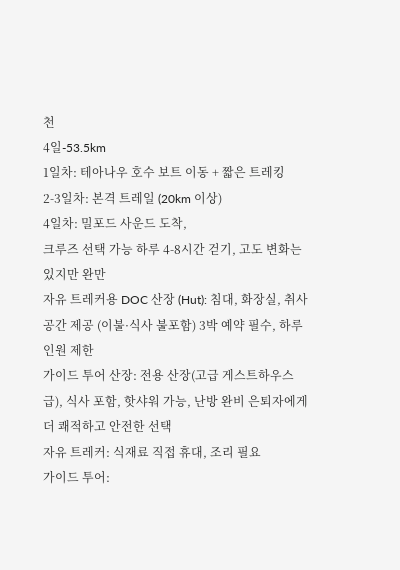천
4일-53.5km
1일차: 테아나우 호수 보트 이동 + 짧은 트레킹
2-3일차: 본격 트레일 (20km 이상)
4일차: 밀포드 사운드 도착,
크루즈 선택 가능 하루 4-8시간 걷기, 고도 변화는 있지만 완만
자유 트레커용 DOC 산장 (Hut): 침대, 화장실, 취사공간 제공 (이불·식사 불포함) 3박 예약 필수, 하루 인원 제한
가이드 투어 산장: 전용 산장(고급 게스트하우스급), 식사 포함, 핫샤워 가능, 난방 완비 은퇴자에게 더 쾌적하고 안전한 선택
자유 트레커: 식재료 직접 휴대, 조리 필요
가이드 투어: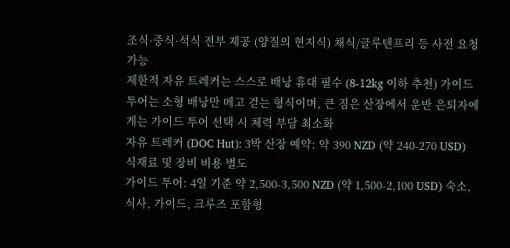조식·중식·석식 전부 제공 (양질의 현지식) 채식/글루텐프리 등 사전 요청 가능
제한적 자유 트레커는 스스로 배낭 휴대 필수 (8-12kg 이하 추천) 가이드 투어는 소형 배낭만 메고 걷는 형식이며, 큰 짐은 산장에서 운반 은퇴자에게는 가이드 투어 선택 시 체력 부담 최소화
자유 트레커 (DOC Hut): 3박 산장 예약: 약 390 NZD (약 240-270 USD) 식재료 및 장비 비용 별도
가이드 투어: 4일 기준 약 2,500-3,500 NZD (약 1,500-2,100 USD) 숙소, 식사, 가이드, 크루즈 포함형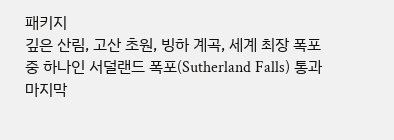패키지
깊은 산림, 고산 초원, 빙하 계곡, 세계 최장 폭포 중 하나인 서덜랜드 폭포(Sutherland Falls) 통과
마지막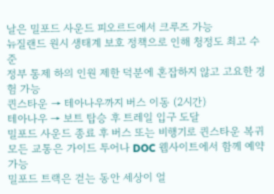날은 밀포드 사운드 피오르드에서 크루즈 가능
뉴질랜드 원시 생태계 보호 정책으로 인해 청정도 최고 수준
정부 통제 하의 인원 제한 덕분에 혼잡하지 않고 고요한 경험 가능
퀸스타운 → 테아나우까지 버스 이동 (2시간)
테아나우 → 보트 탑승 후 트레일 입구 도달
밀포드 사운드 종료 후 버스 또는 비행기로 퀸스타운 복귀
모든 교통은 가이드 투어나 DOC 웹사이트에서 함께 예약 가능
밀포드 트랙은 걷는 동안 세상이 얼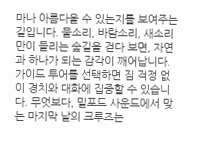마나 아름다울 수 있는지를 보여주는 길입니다. 물소리, 바람소리, 새소리만이 들리는 숲길을 걷다 보면, 자연과 하나가 되는 감각이 깨어납니다. 가이드 투어를 선택하면 짐 걱정 없이 경치와 대화에 집중할 수 있습니다. 무엇보다, 밀포드 사운드에서 맞는 마지막 날의 크루즈는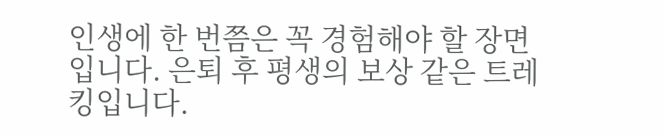인생에 한 번쯤은 꼭 경험해야 할 장면입니다. 은퇴 후 평생의 보상 같은 트레킹입니다.